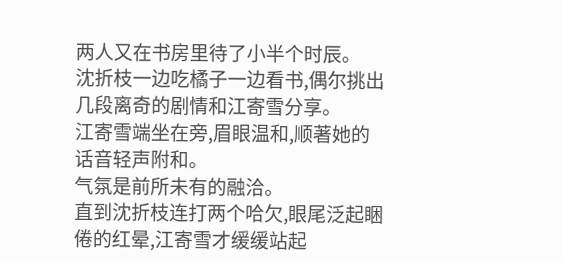两人又在书房里待了小半个时辰。
沈折枝一边吃橘子一边看书,偶尔挑出几段离奇的剧情和江寄雪分享。
江寄雪端坐在旁,眉眼温和,顺著她的话音轻声附和。
气氛是前所未有的融洽。
直到沈折枝连打两个哈欠,眼尾泛起睏倦的红晕,江寄雪才缓缓站起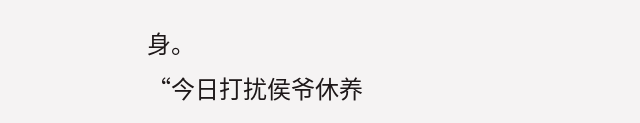身。
“今日打扰侯爷休养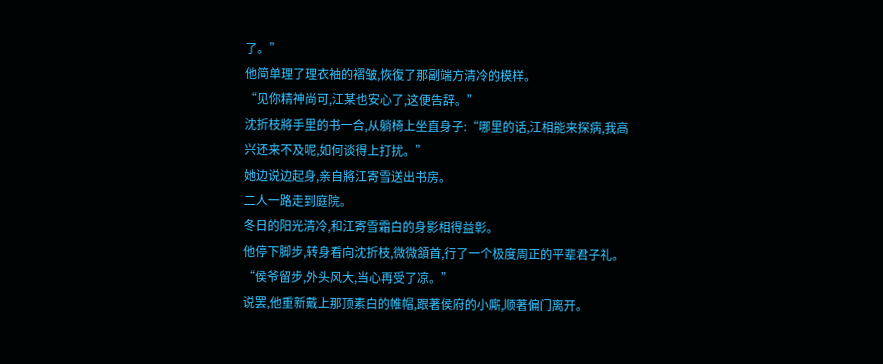了。”
他简单理了理衣袖的褶皱,恢復了那副端方清冷的模样。
“见你精神尚可,江某也安心了,这便告辞。”
沈折枝將手里的书一合,从躺椅上坐直身子:“哪里的话,江相能来探病,我高兴还来不及呢,如何谈得上打扰。”
她边说边起身,亲自將江寄雪送出书房。
二人一路走到庭院。
冬日的阳光清冷,和江寄雪霜白的身影相得益彰。
他停下脚步,转身看向沈折枝,微微頷首,行了一个极度周正的平辈君子礼。
“侯爷留步,外头风大,当心再受了凉。”
说罢,他重新戴上那顶素白的帷帽,跟著侯府的小廝,顺著偏门离开。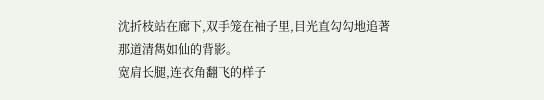沈折枝站在廊下,双手笼在袖子里,目光直勾勾地追著那道清雋如仙的背影。
宽肩长腿,连衣角翻飞的样子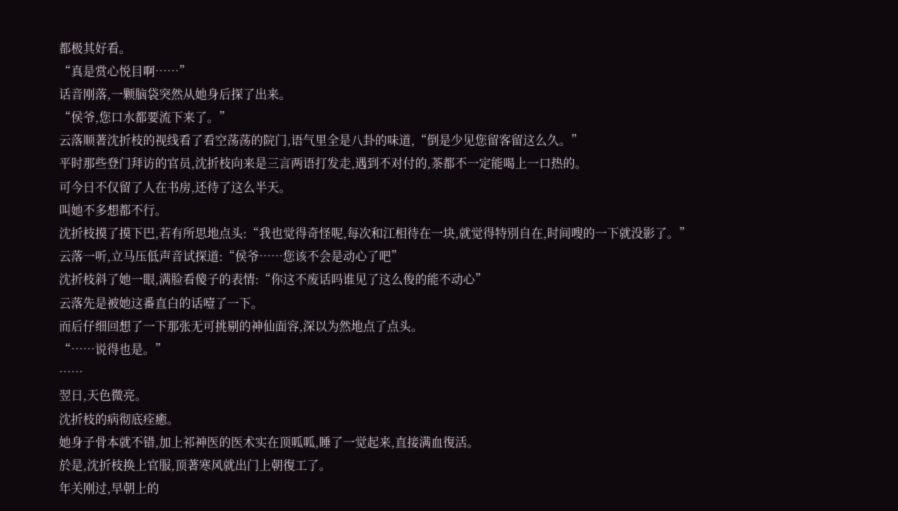都极其好看。
“真是赏心悦目啊……”
话音刚落,一颗脑袋突然从她身后探了出来。
“侯爷,您口水都要流下来了。”
云落顺著沈折枝的视线看了看空荡荡的院门,语气里全是八卦的味道,“倒是少见您留客留这么久。”
平时那些登门拜访的官员,沈折枝向来是三言两语打发走,遇到不对付的,茶都不一定能喝上一口热的。
可今日不仅留了人在书房,还待了这么半天。
叫她不多想都不行。
沈折枝摸了摸下巴,若有所思地点头:“我也觉得奇怪呢,每次和江相待在一块,就觉得特別自在,时间嗖的一下就没影了。”
云落一听,立马压低声音试探道:“侯爷……您该不会是动心了吧”
沈折枝斜了她一眼,满脸看傻子的表情:“你这不废话吗谁见了这么俊的能不动心”
云落先是被她这番直白的话噎了一下。
而后仔细回想了一下那张无可挑剔的神仙面容,深以为然地点了点头。
“……说得也是。”
……
翌日,天色微亮。
沈折枝的病彻底痊癒。
她身子骨本就不错,加上祁神医的医术实在顶呱呱,睡了一觉起来,直接满血復活。
於是,沈折枝换上官服,顶著寒风就出门上朝復工了。
年关刚过,早朝上的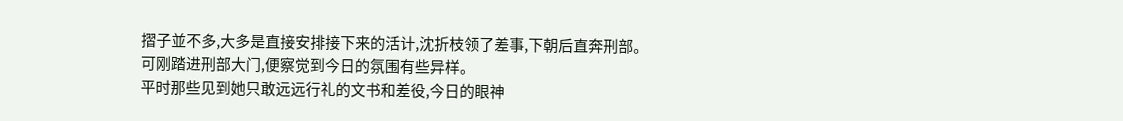摺子並不多,大多是直接安排接下来的活计,沈折枝领了差事,下朝后直奔刑部。
可刚踏进刑部大门,便察觉到今日的氛围有些异样。
平时那些见到她只敢远远行礼的文书和差役,今日的眼神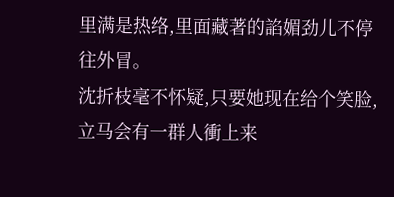里满是热络,里面藏著的諂媚劲儿不停往外冒。
沈折枝毫不怀疑,只要她现在给个笑脸,立马会有一群人衝上来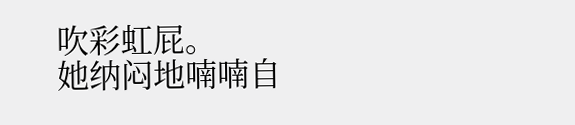吹彩虹屁。
她纳闷地喃喃自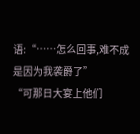语:“……怎么回事,难不成是因为我袭爵了”
“可那日大宴上他们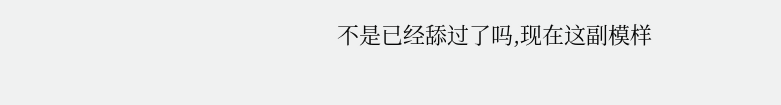不是已经舔过了吗,现在这副模样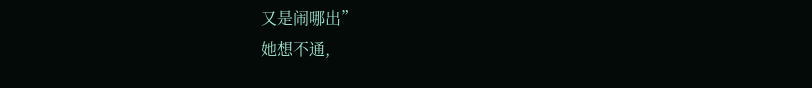又是闹哪出”
她想不通,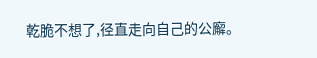乾脆不想了,径直走向自己的公廨。